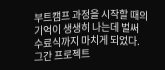부트캠프 과정을 시작할 때의 기억이 생생히 나는데 벌써 수료식까지 마치게 되었다. 그간 프로젝트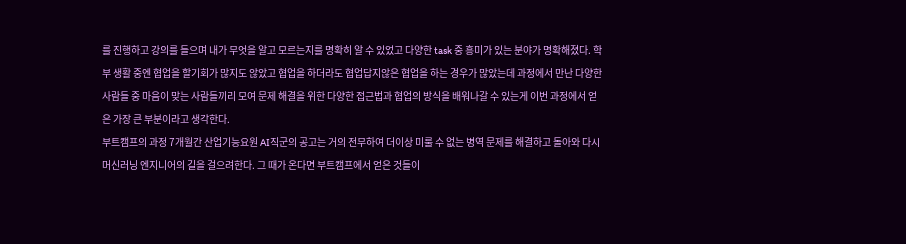를 진행하고 강의를 들으며 내가 무엇을 알고 모르는지를 명확히 알 수 있었고 다양한 task 중 흥미가 있는 분야가 명확해졌다. 학부 생활 중엔 협업을 할기회가 많지도 않았고 협업을 하더라도 협업답지않은 협업을 하는 경우가 많았는데 과정에서 만난 다양한 사람들 중 마음이 맞는 사람들끼리 모여 문제 해결을 위한 다양한 접근법과 협업의 방식을 배워나갈 수 있는게 이번 과정에서 얻은 가장 큰 부분이라고 생각한다.
부트캠프의 과정 7개월간 산업기능요원 AI직군의 공고는 거의 전무하여 더이상 미룰 수 없는 병역 문제를 해결하고 돌아와 다시 머신러닝 엔지니어의 길을 걸으려한다. 그 때가 온다면 부트캠프에서 얻은 것들이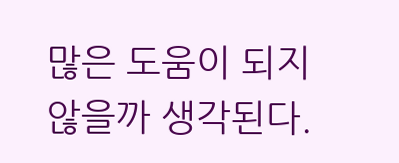많은 도움이 되지않을까 생각된다.